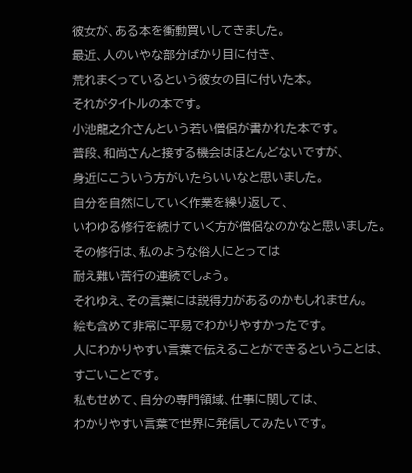彼女が、ある本を衝動買いしてきました。
最近、人のいやな部分ばかり目に付き、
荒れまくっているという彼女の目に付いた本。
それがタイトルの本です。
小池龍之介さんという若い僧侶が書かれた本です。
普段、和尚さんと接する機会はほとんどないですが、
身近にこういう方がいたらいいなと思いました。
自分を自然にしていく作業を繰り返して、
いわゆる修行を続けていく方が僧侶なのかなと思いました。
その修行は、私のような俗人にとっては
耐え難い苦行の連続でしょう。
それゆえ、その言葉には説得力があるのかもしれません。
絵も含めて非常に平易でわかりやすかったです。
人にわかりやすい言葉で伝えることができるということは、
すごいことです。
私もせめて、自分の専門領域、仕事に関しては、
わかりやすい言葉で世界に発信してみたいです。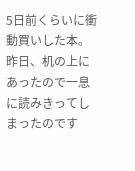5日前くらいに衝動買いした本。
昨日、机の上にあったので一息に読みきってしまったのです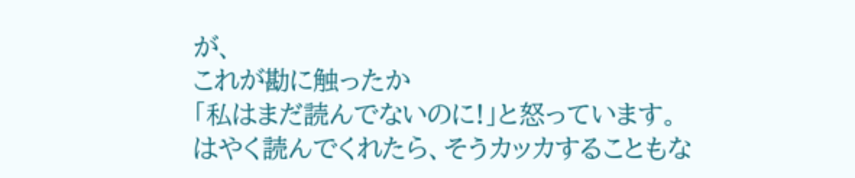が、
これが勘に触ったか
「私はまだ読んでないのに!」と怒っています。
はやく読んでくれたら、そうカッカすることもな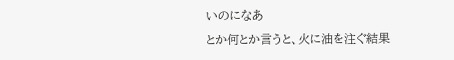いのになあ
とか何とか言うと、火に油を注ぐ結果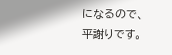になるので、
平謝りです。